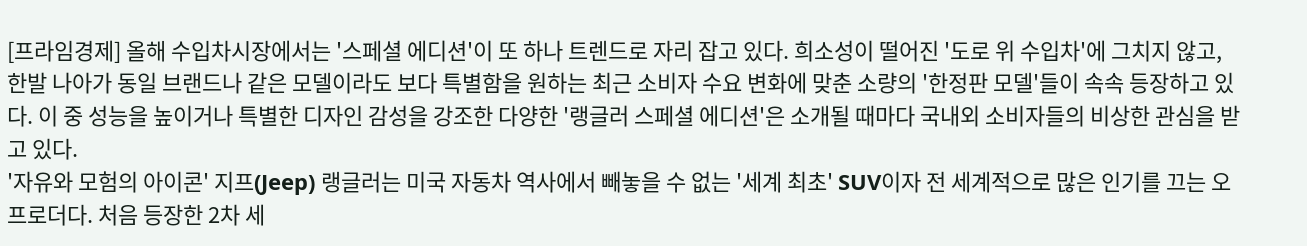[프라임경제] 올해 수입차시장에서는 '스페셜 에디션'이 또 하나 트렌드로 자리 잡고 있다. 희소성이 떨어진 '도로 위 수입차'에 그치지 않고, 한발 나아가 동일 브랜드나 같은 모델이라도 보다 특별함을 원하는 최근 소비자 수요 변화에 맞춘 소량의 '한정판 모델'들이 속속 등장하고 있다. 이 중 성능을 높이거나 특별한 디자인 감성을 강조한 다양한 '랭글러 스페셜 에디션'은 소개될 때마다 국내외 소비자들의 비상한 관심을 받고 있다.
'자유와 모험의 아이콘' 지프(Jeep) 랭글러는 미국 자동차 역사에서 빼놓을 수 없는 '세계 최초' SUV이자 전 세계적으로 많은 인기를 끄는 오프로더다. 처음 등장한 2차 세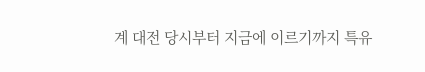계 대전 당시부터 지금에 이르기까지 특유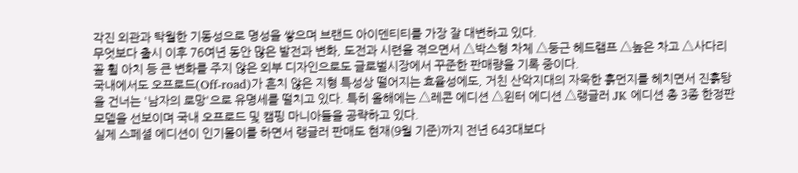각진 외관과 탁월한 기동성으로 명성을 쌓으며 브랜드 아이덴티티를 가장 잘 대변하고 있다.
무엇보다 출시 이후 76여년 동안 많은 발전과 변화, 도전과 시련을 겪으면서 △박스형 차체 △둥근 헤드램프 △높은 차고 △사다리꼴 휠 아치 등 큰 변화를 주지 않은 외부 디자인으로도 글로벌시장에서 꾸준한 판매량을 기록 중이다.
국내에서도 오프로드(Off-road)가 흔치 않은 지형 특성상 떨어지는 효율성에도, 거친 산악지대의 자욱한 흙먼지를 헤치면서 진흙탕을 건너는 '남자의 로망'으로 유명세를 떨치고 있다. 특히 올해에는 △레콘 에디션 △윈터 에디션 △랭글러 JK 에디션 총 3종 한정판 모델을 선보이며 국내 오프로드 및 캠핑 마니아들을 공략하고 있다.
실제 스페셜 에디션이 인기몰이를 하면서 랭글러 판매도 현재(9월 기준)까지 전년 643대보다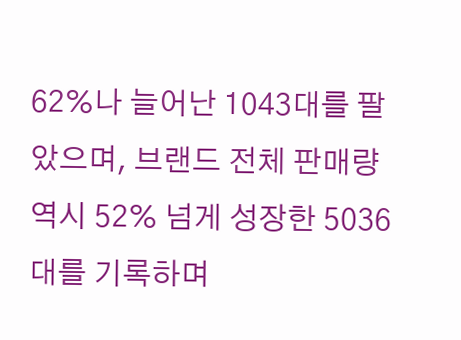62%나 늘어난 1043대를 팔았으며, 브랜드 전체 판매량 역시 52% 넘게 성장한 5036대를 기록하며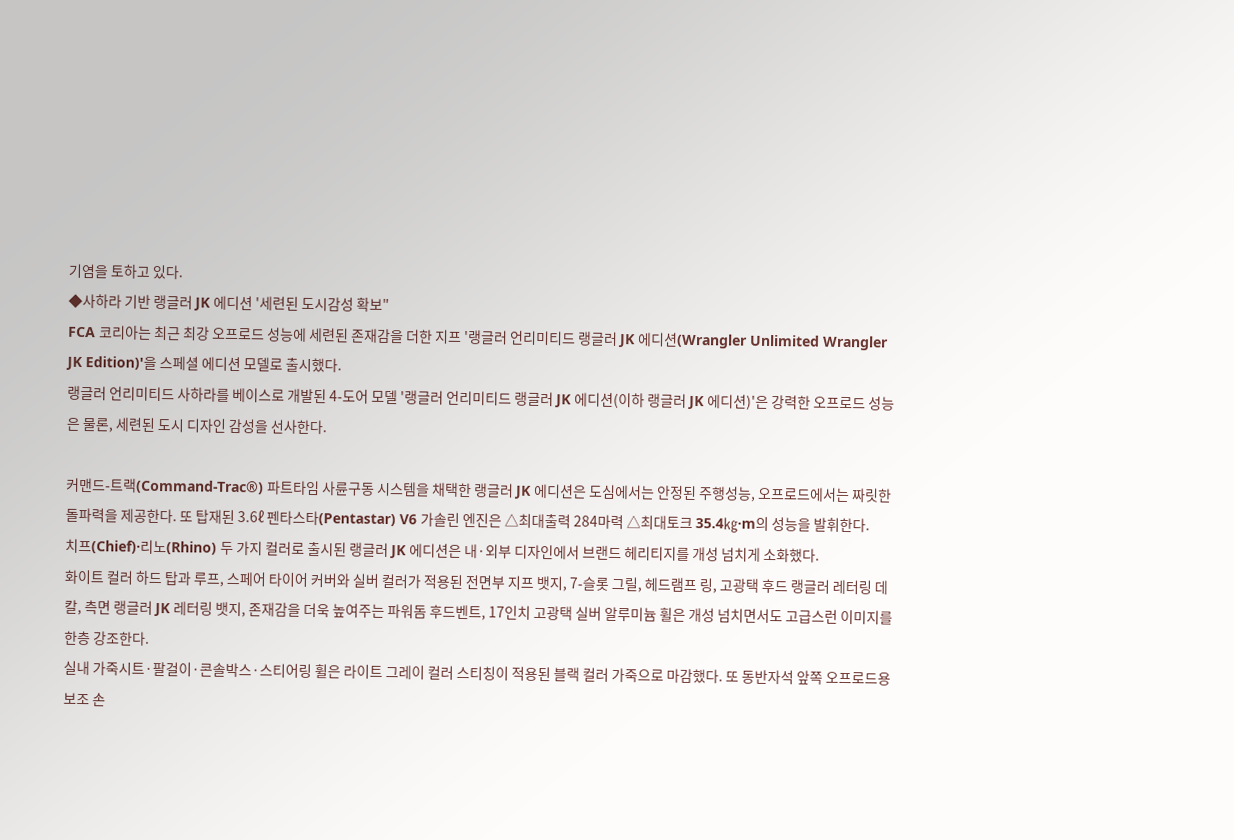기염을 토하고 있다.
◆사하라 기반 랭글러 JK 에디션 '세련된 도시감성 확보"
FCA 코리아는 최근 최강 오프로드 성능에 세련된 존재감을 더한 지프 '랭글러 언리미티드 랭글러 JK 에디션(Wrangler Unlimited Wrangler JK Edition)'을 스페셜 에디션 모델로 출시했다.
랭글러 언리미티드 사하라를 베이스로 개발된 4-도어 모델 '랭글러 언리미티드 랭글러 JK 에디션(이하 랭글러 JK 에디션)'은 강력한 오프로드 성능은 물론, 세련된 도시 디자인 감성을 선사한다.

커맨드-트랙(Command-Trac®) 파트타임 사륜구동 시스템을 채택한 랭글러 JK 에디션은 도심에서는 안정된 주행성능, 오프로드에서는 짜릿한 돌파력을 제공한다. 또 탑재된 3.6ℓ 펜타스타(Pentastar) V6 가솔린 엔진은 △최대출력 284마력 △최대토크 35.4㎏·m의 성능을 발휘한다.
치프(Chief)·리노(Rhino) 두 가지 컬러로 출시된 랭글러 JK 에디션은 내·외부 디자인에서 브랜드 헤리티지를 개성 넘치게 소화했다.
화이트 컬러 하드 탑과 루프, 스페어 타이어 커버와 실버 컬러가 적용된 전면부 지프 뱃지, 7-슬롯 그릴, 헤드램프 링, 고광택 후드 랭글러 레터링 데칼, 측면 랭글러 JK 레터링 뱃지, 존재감을 더욱 높여주는 파워돔 후드벤트, 17인치 고광택 실버 알루미늄 휠은 개성 넘치면서도 고급스런 이미지를 한층 강조한다.
실내 가죽시트·팔걸이·콘솔박스·스티어링 휠은 라이트 그레이 컬러 스티칭이 적용된 블랙 컬러 가죽으로 마감했다. 또 동반자석 앞쪽 오프로드용 보조 손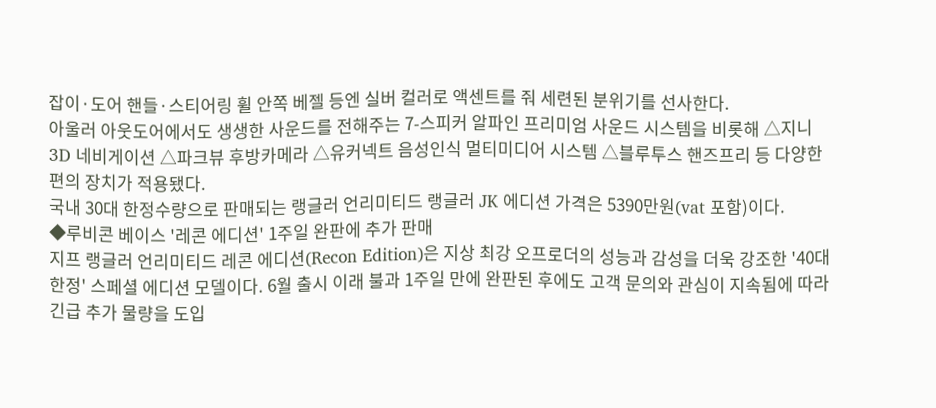잡이·도어 핸들·스티어링 휠 안쪽 베젤 등엔 실버 컬러로 액센트를 줘 세련된 분위기를 선사한다.
아울러 아웃도어에서도 생생한 사운드를 전해주는 7-스피커 알파인 프리미엄 사운드 시스템을 비롯해 △지니 3D 네비게이션 △파크뷰 후방카메라 △유커넥트 음성인식 멀티미디어 시스템 △블루투스 핸즈프리 등 다양한 편의 장치가 적용됐다.
국내 30대 한정수량으로 판매되는 랭글러 언리미티드 랭글러 JK 에디션 가격은 5390만원(vat 포함)이다.
◆루비콘 베이스 '레콘 에디션' 1주일 완판에 추가 판매
지프 랭글러 언리미티드 레콘 에디션(Recon Edition)은 지상 최강 오프로더의 성능과 감성을 더욱 강조한 '40대 한정' 스페셜 에디션 모델이다. 6월 출시 이래 불과 1주일 만에 완판된 후에도 고객 문의와 관심이 지속됨에 따라 긴급 추가 물량을 도입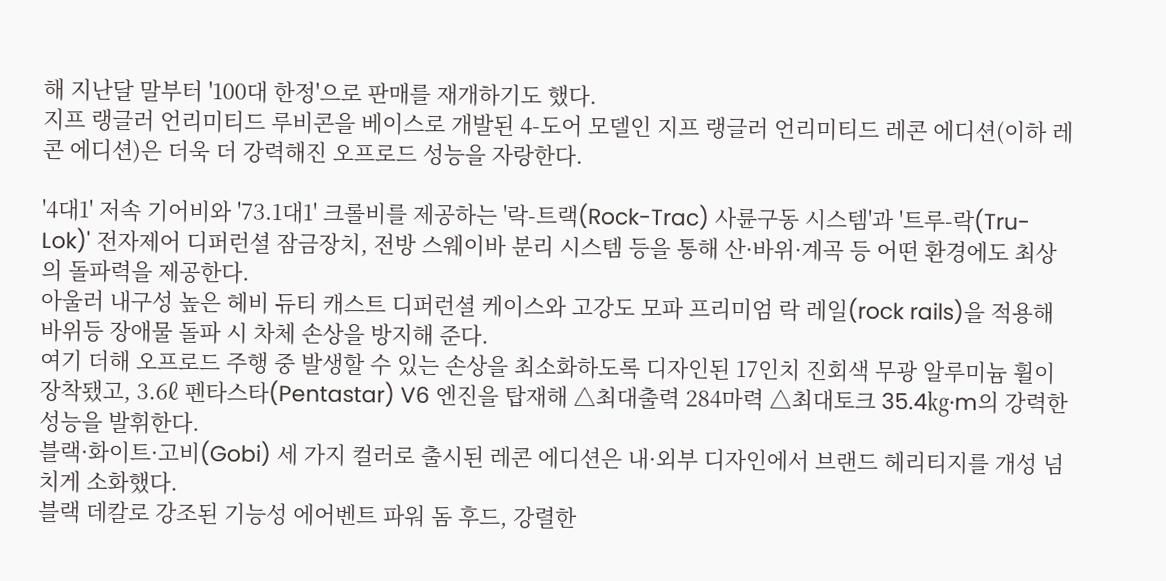해 지난달 말부터 '100대 한정'으로 판매를 재개하기도 했다.
지프 랭글러 언리미티드 루비콘을 베이스로 개발된 4-도어 모델인 지프 랭글러 언리미티드 레콘 에디션(이하 레콘 에디션)은 더욱 더 강력해진 오프로드 성능을 자랑한다.

'4대1' 저속 기어비와 '73.1대1' 크롤비를 제공하는 '락-트랙(Rock-Trac) 사륜구동 시스템'과 '트루-락(Tru-Lok)' 전자제어 디퍼런셜 잠금장치, 전방 스웨이바 분리 시스템 등을 통해 산·바위·계곡 등 어떤 환경에도 최상의 돌파력을 제공한다.
아울러 내구성 높은 헤비 듀티 캐스트 디퍼런셜 케이스와 고강도 모파 프리미엄 락 레일(rock rails)을 적용해 바위등 장애물 돌파 시 차체 손상을 방지해 준다.
여기 더해 오프로드 주행 중 발생할 수 있는 손상을 최소화하도록 디자인된 17인치 진회색 무광 알루미늄 휠이 장착됐고, 3.6ℓ 펜타스타(Pentastar) V6 엔진을 탑재해 △최대출력 284마력 △최대토크 35.4㎏·m의 강력한 성능을 발휘한다.
블랙·화이트·고비(Gobi) 세 가지 컬러로 출시된 레콘 에디션은 내·외부 디자인에서 브랜드 헤리티지를 개성 넘치게 소화했다.
블랙 데칼로 강조된 기능성 에어벤트 파워 돔 후드, 강렬한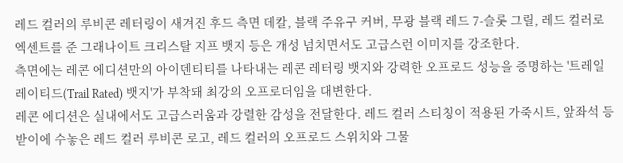레드 컬러의 루비콘 레터링이 새겨진 후드 측면 데칼, 블랙 주유구 커버, 무광 블랙 레드 7-슬롯 그릴, 레드 컬러로 엑센트를 준 그래나이트 크리스탈 지프 뱃지 등은 개성 넘치면서도 고급스런 이미지를 강조한다.
측면에는 레콘 에디션만의 아이덴티티를 나타내는 레콘 레터링 뱃지와 강력한 오프로드 성능을 증명하는 '트레일 레이티드(Trail Rated) 뱃지'가 부착돼 최강의 오프로더임을 대변한다.
레콘 에디션은 실내에서도 고급스러움과 강렬한 감성을 전달한다. 레드 컬러 스티칭이 적용된 가죽시트, 앞좌석 등받이에 수놓은 레드 컬러 루비콘 로고, 레드 컬러의 오프로드 스위치와 그물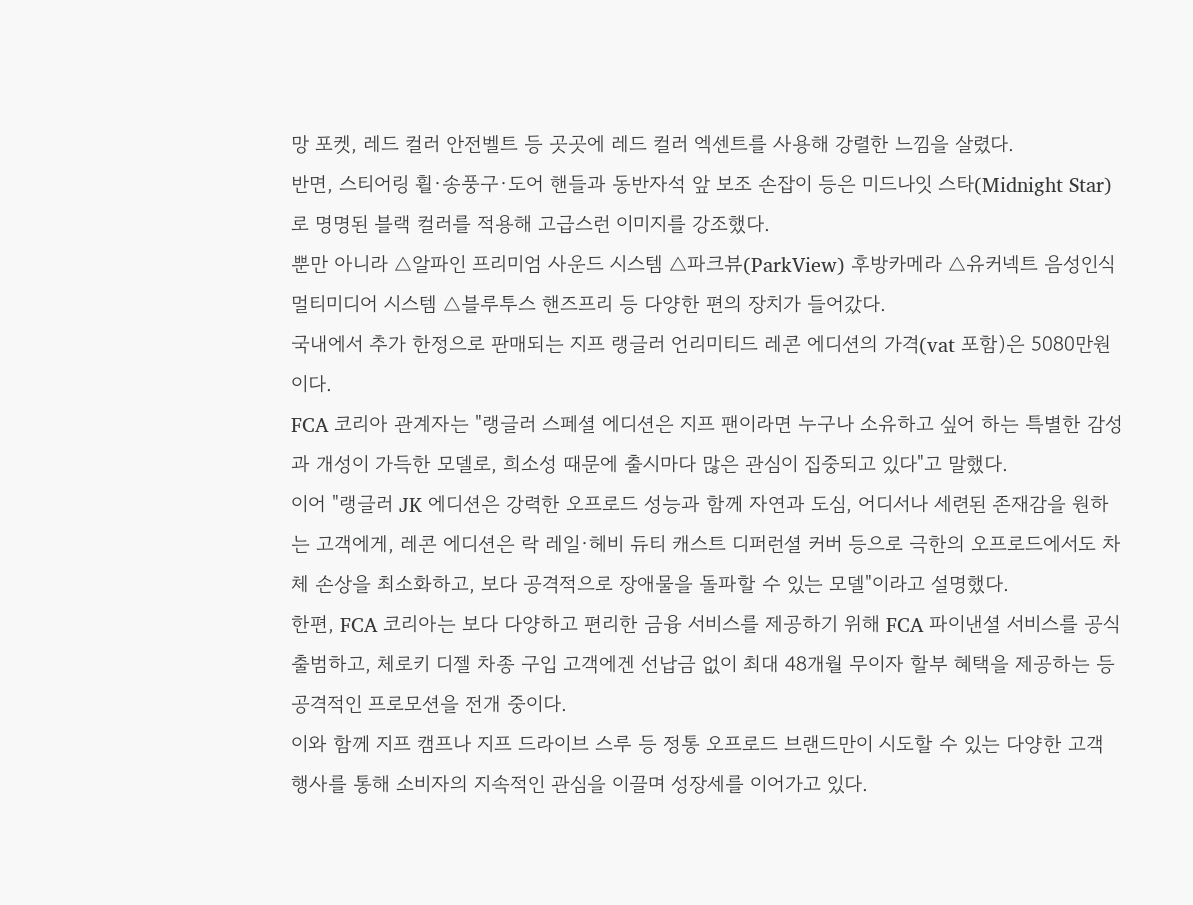망 포켓, 레드 컬러 안전벨트 등 곳곳에 레드 컬러 엑센트를 사용해 강렬한 느낌을 살렸다.
반면, 스티어링 휠·송풍구·도어 핸들과 동반자석 앞 보조 손잡이 등은 미드나잇 스타(Midnight Star)로 명명된 블랙 컬러를 적용해 고급스런 이미지를 강조했다.
뿐만 아니라 △알파인 프리미엄 사운드 시스템 △파크뷰(ParkView) 후방카메라 △유커넥트 음성인식 멀티미디어 시스템 △블루투스 핸즈프리 등 다양한 편의 장치가 들어갔다.
국내에서 추가 한정으로 판매되는 지프 랭글러 언리미티드 레콘 에디션의 가격(vat 포함)은 5080만원이다.
FCA 코리아 관계자는 "랭글러 스페셜 에디션은 지프 팬이라면 누구나 소유하고 싶어 하는 특별한 감성과 개성이 가득한 모델로, 희소성 때문에 출시마다 많은 관심이 집중되고 있다"고 말했다.
이어 "랭글러 JK 에디션은 강력한 오프로드 성능과 함께 자연과 도심, 어디서나 세련된 존재감을 원하는 고객에게, 레콘 에디션은 락 레일·헤비 듀티 캐스트 디퍼런셜 커버 등으로 극한의 오프로드에서도 차체 손상을 최소화하고, 보다 공격적으로 장애물을 돌파할 수 있는 모델"이라고 설명했다.
한편, FCA 코리아는 보다 다양하고 편리한 금융 서비스를 제공하기 위해 FCA 파이낸셜 서비스를 공식 출범하고, 체로키 디젤 차종 구입 고객에겐 선납금 없이 최대 48개월 무이자 할부 혜택을 제공하는 등 공격적인 프로모션을 전개 중이다.
이와 함께 지프 캠프나 지프 드라이브 스루 등 정통 오프로드 브랜드만이 시도할 수 있는 다양한 고객 행사를 통해 소비자의 지속적인 관심을 이끌며 성장세를 이어가고 있다.